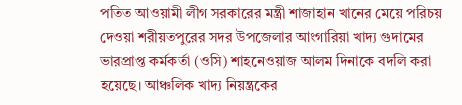পতিত আওয়ামী লীগ সরকারের মন্ত্রী শাজাহান খানের মেয়ে পরিচয় দেওয়া শরীয়তপুরের সদর উপজেলার আংগারিয়া খাদ্য গুদামের ভারপ্রাপ্ত কর্মকর্তা (ওসি) শাহনেওয়াজ আলম দিনাকে বদলি করা হয়েছে। আঞ্চলিক খাদ্য নিয়ন্ত্রকের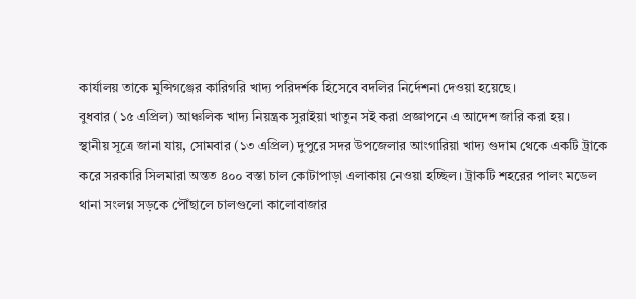কার্যালয় তাকে মুন্সিগঞ্জের কারিগরি খাদ্য পরিদর্শক হিসেবে বদলির নির্দেশনা দেওয়া হয়েছে।
বুধবার (১৫ এপ্রিল) আঞ্চলিক খাদ্য নিয়ন্ত্রক সুরাইয়া খাতুন সই করা প্রজ্ঞাপনে এ আদেশ জারি করা হয়।
স্থানীয় সূত্রে জানা যায়, সোমবার (১৩ এপ্রিল) দুপুরে সদর উপজেলার আংগারিয়া খাদ্য গুদাম থেকে একটি ট্রাকে করে সরকারি সিলমারা অন্তত ৪০০ বস্তা চাল কোটাপাড়া এলাকায় নেওয়া হচ্ছিল। ট্রাকটি শহরের পালং মডেল থানা সংলগ্ন সড়কে পৌঁছালে চালগুলো কালোবাজার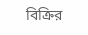বিক্রির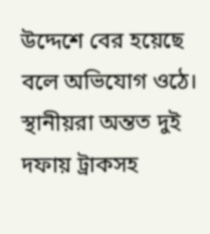উদ্দেশে বের হয়েছে বলে অভিযোগ ওঠে। স্থানীয়রা অন্তত দুই দফায় ট্রাকসহ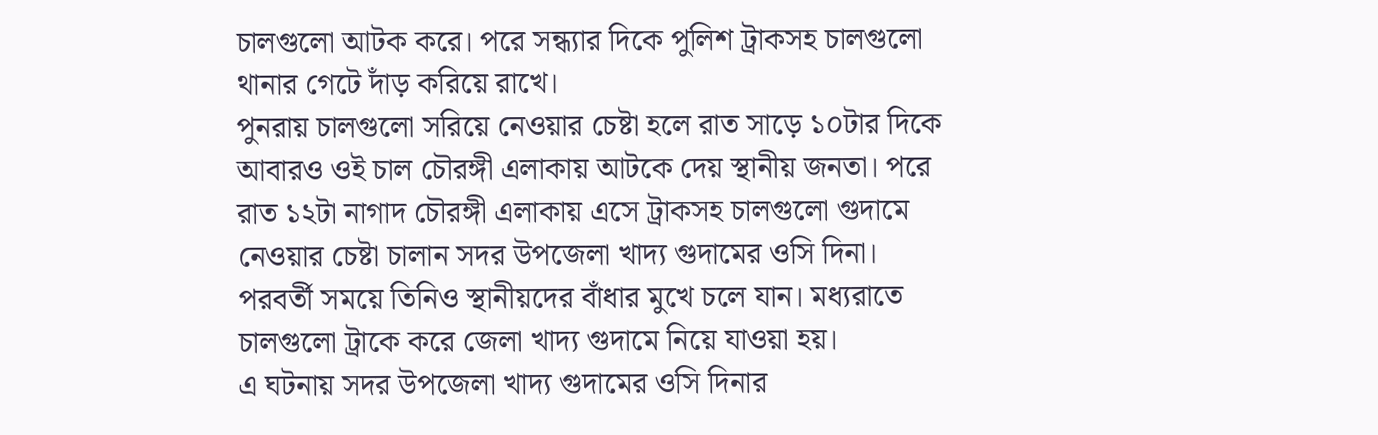চালগুলো আটক করে। পরে সন্ধ্যার দিকে পুলিশ ট্রাকসহ চালগুলো থানার গেটে দাঁড় করিয়ে রাখে।
পুনরায় চালগুলো সরিয়ে নেওয়ার চেষ্টা হলে রাত সাড়ে ১০টার দিকে আবারও ওই চাল চৌরঙ্গী এলাকায় আটকে দেয় স্থানীয় জনতা। পরে রাত ১২টা নাগাদ চৌরঙ্গী এলাকায় এসে ট্রাকসহ চালগুলো গুদামে নেওয়ার চেষ্টা চালান সদর উপজেলা খাদ্য গুদামের ওসি দিনা। পরবর্তী সময়ে তিনিও স্থানীয়দের বাঁধার মুখে চলে যান। মধ্যরাতে চালগুলো ট্রাকে করে জেলা খাদ্য গুদামে নিয়ে যাওয়া হয়।
এ ঘটনায় সদর উপজেলা খাদ্য গুদামের ওসি দিনার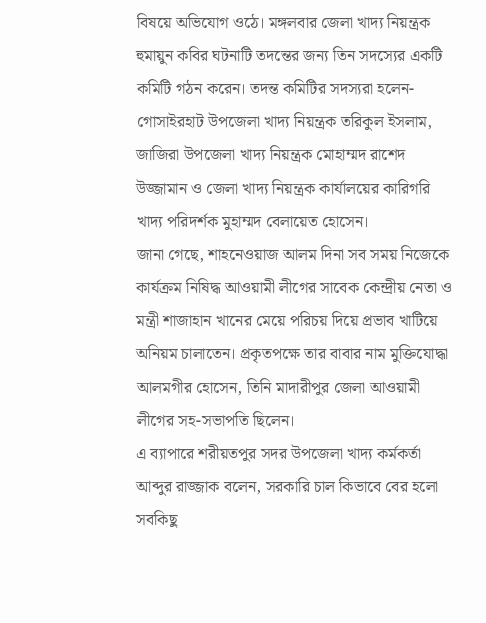বিষয়ে অভিযোগ ওঠে। মঙ্গলবার জেলা খাদ্য নিয়ন্ত্রক হুমায়ুন কবির ঘটনাটি তদন্তের জন্য তিন সদস্যের একটি কমিটি গঠন করেন। তদন্ত কমিটির সদস্যরা হলেন- গোসাইরহাট উপজেলা খাদ্য নিয়ন্ত্রক তরিকুল ইসলাম, জাজিরা উপজেলা খাদ্য নিয়ন্ত্রক মোহাম্মদ রাশেদ উজ্জামান ও জেলা খাদ্য নিয়ন্ত্রক কার্যালয়ের কারিগরি খাদ্য পরিদর্শক মুহাম্মদ বেলায়েত হোসেন।
জানা গেছে, শাহনেওয়াজ আলম দিনা সব সময় নিজেকে কার্যক্রম নিষিদ্ধ আওয়ামী লীগের সাবেক কেন্দ্রীয় নেতা ও মন্ত্রী শাজাহান খানের মেয়ে পরিচয় দিয়ে প্রভাব খাটিয়ে অনিয়ম চালাতেন। প্রকৃতপক্ষে তার বাবার নাম মুক্তিযোদ্ধা আলমগীর হোসেন, তিনি মাদারীপুর জেলা আওয়ামী লীগের সহ-সভাপতি ছিলেন।
এ ব্যাপারে শরীয়তপুর সদর উপজেলা খাদ্য কর্মকর্তা আব্দুর রাজ্জাক বলেন, সরকারি চাল কিভাবে বের হলো সবকিছু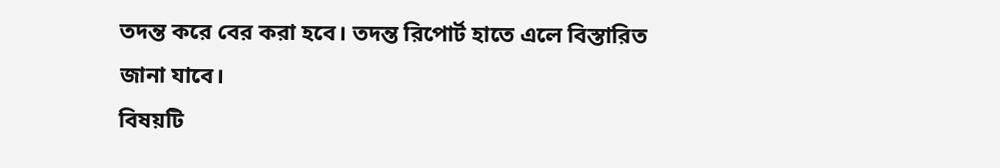তদন্ত করে বের করা হবে। তদন্ত রিপোর্ট হাতে এলে বিস্তারিত জানা যাবে।
বিষয়টি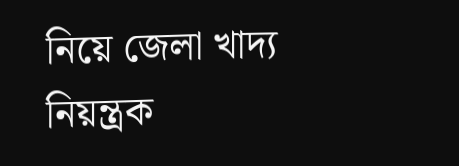নিয়ে জেলা খাদ্য নিয়ন্ত্রক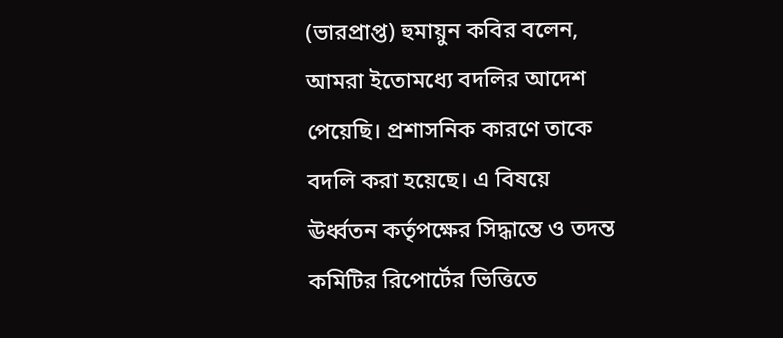(ভারপ্রাপ্ত) হুমায়ুন কবির বলেন, আমরা ইতোমধ্যে বদলির আদেশ পেয়েছি। প্রশাসনিক কারণে তাকে বদলি করা হয়েছে। এ বিষয়ে ঊর্ধ্বতন কর্তৃপক্ষের সিদ্ধান্তে ও তদন্ত কমিটির রিপোর্টের ভিত্তিতে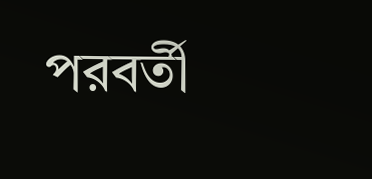পরবর্তী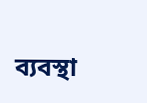ব্যবস্থা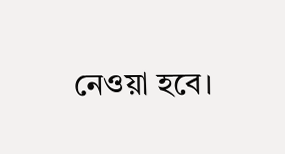নেওয়া হবে।